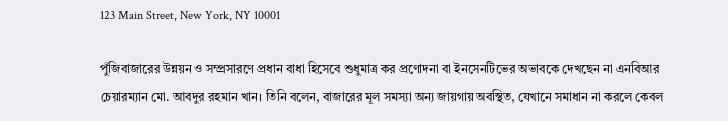123 Main Street, New York, NY 10001

পুঁজিবাজারের উন্নয়ন ও সম্প্রসারণে প্রধান বাধা হিসেবে শুধুমাত্র কর প্রণোদনা বা ইনসেনটিভের অভাবকে দেখছেন না এনবিআর চেয়ারম্যান মো. আবদুর রহমান খান। তিনি বলেন, বাজারের মূল সমস্যা অন্য জায়গায় অবস্থিত, যেখানে সমাধান না করলে কেবল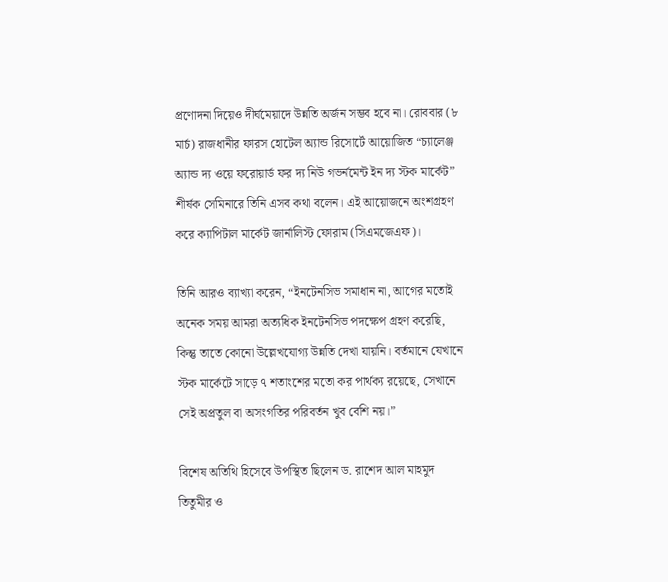প্রণোদনা দিয়েও দীর্ঘমেয়াদে উন্নতি অর্জন সম্ভব হবে না। রোববার (৮ মার্চ) রাজধানীর ফারস হোটেল অ্যান্ড রিসোর্টে আয়োজিত “চ্যালেঞ্জ অ্যান্ড দ্য ওয়ে ফরোয়ার্ড ফর দ্য নিউ গভর্নমেন্ট ইন দ্য স্টক মার্কেট” শীর্ষক সেমিনারে তিনি এসব কথা বলেন। এই আয়োজনে অংশগ্রহণ করে ক্যাপিটাল মার্কেট জার্নালিস্ট ফোরাম (সিএমজেএফ)।

তিনি আরও ব্যাখ্যা করেন, “ইনটেনসিভ সমাধান না, আগের মতোই অনেক সময় আমরা অত্যধিক ইনটেনসিভ পদক্ষেপ গ্রহণ করেছি, কিন্তু তাতে কোনো উল্লেখযোগ্য উন্নতি দেখা যায়নি। বর্তমানে যেখানে স্টক মার্কেটে সাড়ে ৭ শতাংশের মতো কর পার্থক্য রয়েছে, সেখানে সেই অপ্রতুল বা অসংগতির পরিবর্তন খুব বেশি নয়।”

বিশেষ অতিথি হিসেবে উপস্থিত ছিলেন ড. রাশেদ আল মাহমুদ তিতুমীর ও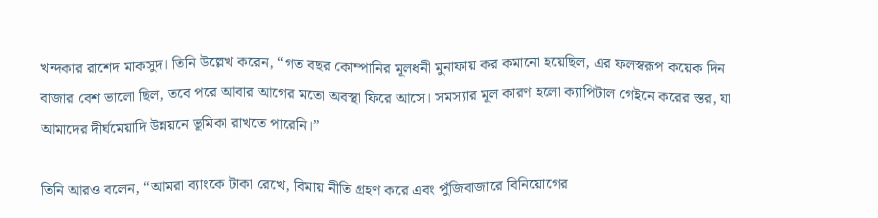খন্দকার রাশেদ মাকসুদ। তিনি উল্লেখ করেন, “গত বছর কোম্পানির মূলধনী মুনাফায় কর কমানো হয়েছিল, এর ফলস্বরূপ কয়েক দিন বাজার বেশ ভালো ছিল, তবে পরে আবার আগের মতো অবস্থা ফিরে আসে। সমস্যার মূল কারণ হলো ক্যাপিটাল গেইনে করের স্তর, যা আমাদের দীর্ঘমেয়াদি উন্নয়নে ভূমিকা রাখতে পারেনি।”

তিনি আরও বলেন, “আমরা ব্যাংকে টাকা রেখে, বিমায় নীতি গ্রহণ করে এবং পুঁজিবাজারে বিনিয়োগের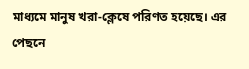মাধ্যমে মানুষ খরা-ক্লেষে পরিণত হয়েছে। এর পেছনে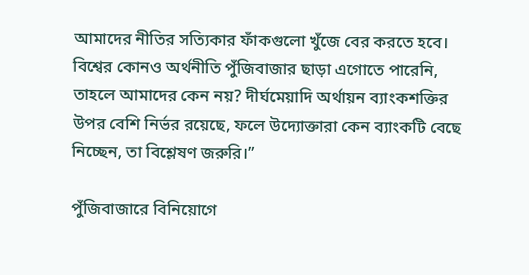আমাদের নীতির সত্যিকার ফাঁকগুলো খুঁজে বের করতে হবে। বিশ্বের কোনও অর্থনীতি পুঁজিবাজার ছাড়া এগোতে পারেনি, তাহলে আমাদের কেন নয়? দীর্ঘমেয়াদি অর্থায়ন ব্যাংকশক্তির উপর বেশি নির্ভর রয়েছে, ফলে উদ্যোক্তারা কেন ব্যাংকটি বেছে নিচ্ছেন, তা বিশ্লেষণ জরুরি।”

পুঁজিবাজারে বিনিয়োগে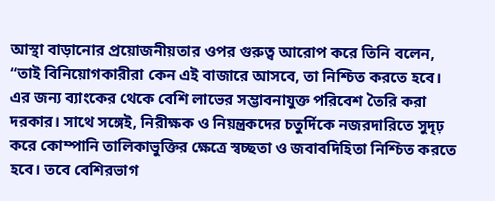আস্থা বাড়ানোর প্রয়োজনীয়তার ওপর গুরুত্ব আরোপ করে তিনি বলেন, “তাই বিনিয়োগকারীরা কেন এই বাজারে আসবে, তা নিশ্চিত করতে হবে। এর জন্য ব্যাংকের থেকে বেশি লাভের সম্ভাবনাযুক্ত পরিবেশ তৈরি করা দরকার। সাথে সঙ্গেই, নিরীক্ষক ও নিয়ন্ত্রকদের চতুর্দিকে নজরদারিতে সুদৃঢ় করে কোম্পানি তালিকাভুক্তির ক্ষেত্রে স্বচ্ছতা ও জবাবদিহিতা নিশ্চিত করতে হবে। তবে বেশিরভাগ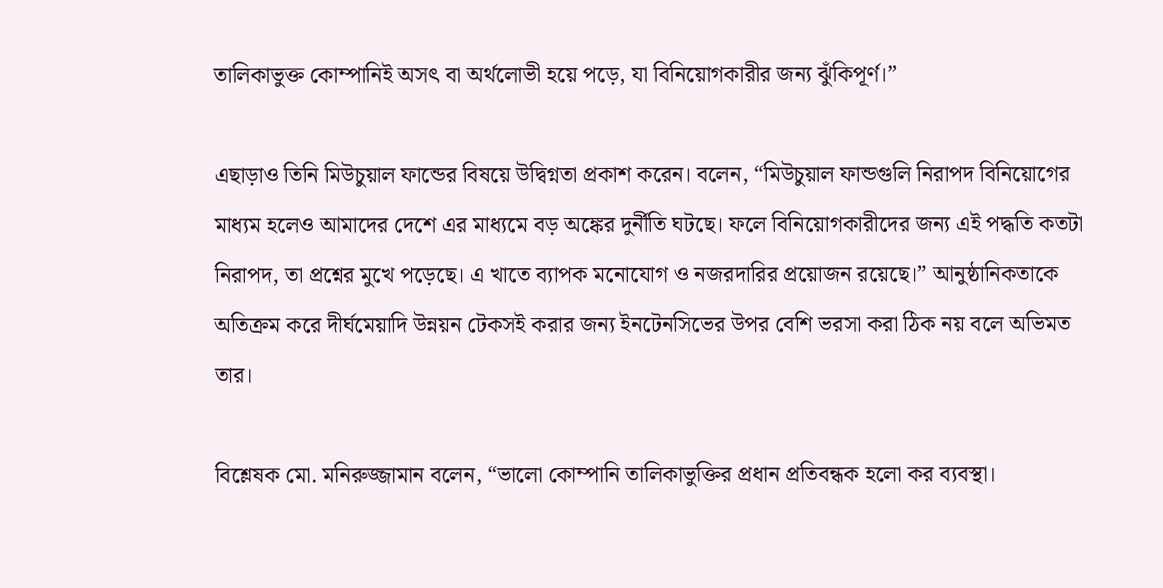তালিকাভুক্ত কোম্পানিই অসৎ বা অর্থলোভী হয়ে পড়ে, যা বিনিয়োগকারীর জন্য ঝুঁকিপূর্ণ।”

এছাড়াও তিনি মিউচুয়াল ফান্ডের বিষয়ে উদ্বিগ্নতা প্রকাশ করেন। বলেন, “মিউচুয়াল ফান্ডগুলি নিরাপদ বিনিয়োগের মাধ্যম হলেও আমাদের দেশে এর মাধ্যমে বড় অঙ্কের দুর্নীতি ঘটছে। ফলে বিনিয়োগকারীদের জন্য এই পদ্ধতি কতটা নিরাপদ, তা প্রশ্নের মুখে পড়েছে। এ খাতে ব্যাপক মনোযোগ ও নজরদারির প্রয়োজন রয়েছে।” আনুষ্ঠানিকতাকে অতিক্রম করে দীর্ঘমেয়াদি উন্নয়ন টেকসই করার জন্য ইনটেনসিভের উপর বেশি ভরসা করা ঠিক নয় বলে অভিমত তার।

বিশ্লেষক মো. মনিরুজ্জামান বলেন, “ভালো কোম্পানি তালিকাভুক্তির প্রধান প্রতিবন্ধক হলো কর ব্যবস্থা।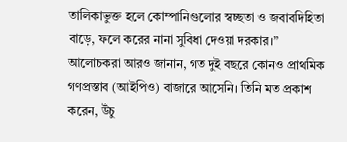তালিকাভুক্ত হলে কোম্পানিগুলোর স্বচ্ছতা ও জবাবদিহিতা বাড়ে, ফলে করের নানা সুবিধা দেওয়া দরকার।” আলোচকরা আরও জানান, গত দুই বছরে কোনও প্রাথমিক গণপ্রস্তাব (আইপিও) বাজারে আসেনি। তিনি মত প্রকাশ করেন, উঁচু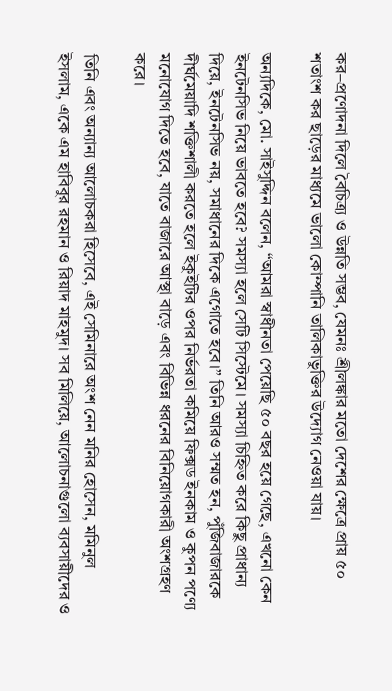কর–প্রণোদনা দিলে বৈচিত্র্য ও উন্নতি সম্ভব, যেমনঃ শ্রীলঙ্কার মতো দেশের ক্ষেত্রে প্রায় ৫০ শতাংশ কর ছাড়ের মাধ্যমে ভালো কোম্পানি তালিকাভুক্তির উদ্যোগ নেওয়া যায়।

অন্যদিকে, মো. সাইসুদ্দিন বলেন, “আমরা স্বাধীনতা পেয়েছি ৫০ বছর হয়ে গেছে, এখনো কেন ইনটেনসিভ নিয়ে ভাবতে হবে? সমস্যা হলে সেটি সিস্টেমে। সমস্যা চিহ্নিত করে কিছু প্রাধান্য দিয়ে, ইনটেনসিভ নয়, সমাধানের দিকে এগোতে হবে।” তিনি আরও সম্মত হন, পুঁজিবাজারকে দীর্ঘমেয়াদি শক্তিশালী করতে হলে ইকুইটির ওপর নির্ভরতা কমিয়ে ফিক্সড ইনকাম ও কুপন পণ্যে মনোযোগ দিতে হবে, যাতে বাজারে আস্থা বাড়ে এবং বিভিন্ন ধরনের বিনিয়োগকারী অংশগ্রহণ করে।

তিনি এবং অন্যান্য আলোচকরা হিসেবে, এই সেমিনারে অংশ নেন মনির হোসেন, মমিনুল ইসলাম, একে এম হাবিবুর রহমান ও রিয়াদ মাহমুদ। সব মিলিয়ে, আলোচনাগুলো ব্যবসায়ীদের ও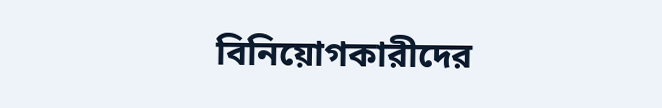বিনিয়োগকারীদের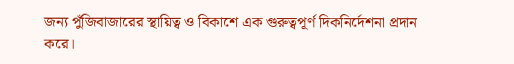জন্য পুঁজিবাজারের স্থায়িত্ব ও বিকাশে এক গুরুত্বপূর্ণ দিকনির্দেশনা প্রদান করে।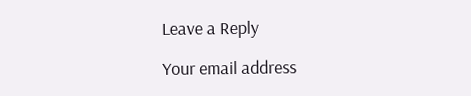Leave a Reply

Your email address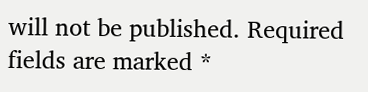will not be published. Required fields are marked *